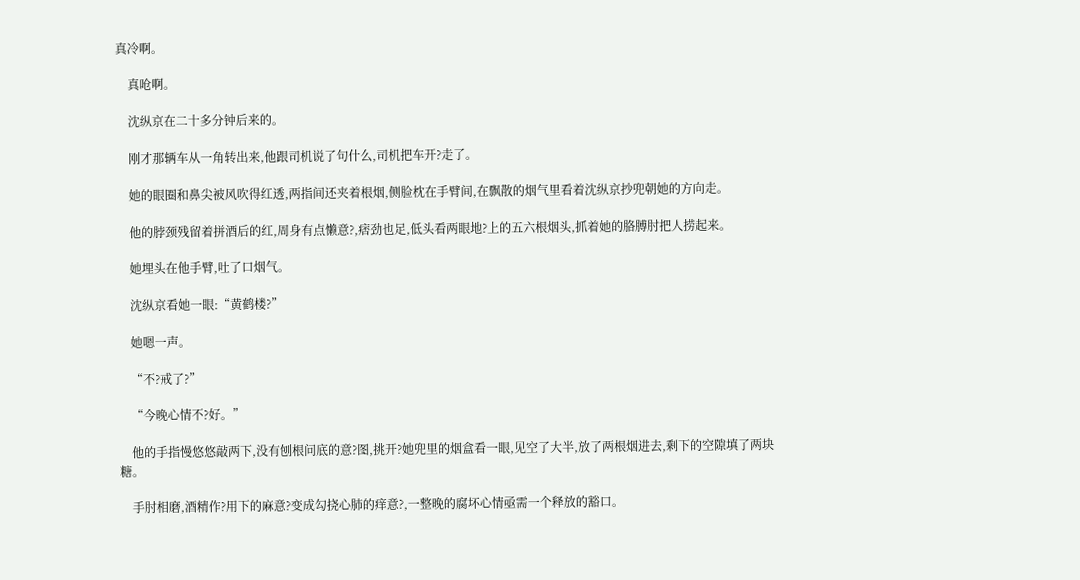真冷啊。

    真呛啊。

    沈纵京在二十多分钟后来的。

    刚才那辆车从一角转出来,他跟司机说了句什么,司机把车开?走了。

    她的眼圈和鼻尖被风吹得红透,两指间还夹着根烟,侧脸枕在手臂间,在飘散的烟气里看着沈纵京抄兜朝她的方向走。

    他的脖颈残留着拼酒后的红,周身有点懒意?,痞劲也足,低头看两眼地?上的五六根烟头,抓着她的胳膊肘把人捞起来。

    她埋头在他手臂,吐了口烟气。

    沈纵京看她一眼:“黄鹤楼?”

    她嗯一声。

    “不?戒了?”

    “今晚心情不?好。”

    他的手指慢悠悠敲两下,没有刨根问底的意?图,挑开?她兜里的烟盒看一眼,见空了大半,放了两根烟进去,剩下的空隙填了两块糖。

    手肘相磨,酒精作?用下的麻意?变成勾挠心肺的痒意?,一整晚的腐坏心情亟需一个释放的豁口。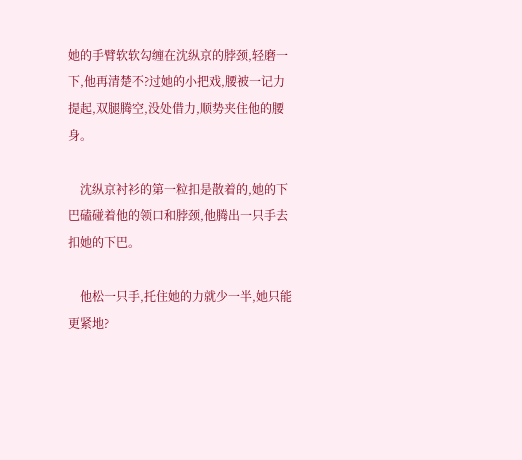她的手臂软软勾缠在沈纵京的脖颈,轻磨一下,他再清楚不?过她的小把戏,腰被一记力提起,双腿腾空,没处借力,顺势夹住他的腰身。

    沈纵京衬衫的第一粒扣是散着的,她的下巴磕碰着他的领口和脖颈,他腾出一只手去扣她的下巴。

    他松一只手,托住她的力就少一半,她只能更紧地?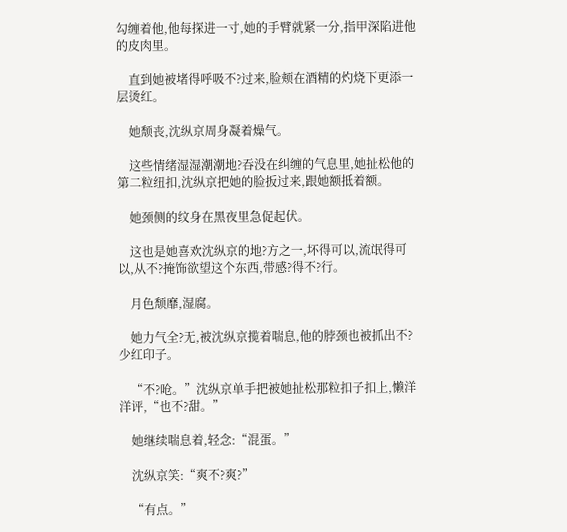勾缠着他,他每探进一寸,她的手臂就紧一分,指甲深陷进他的皮肉里。

    直到她被堵得呼吸不?过来,脸颊在酒精的灼烧下更添一层烫红。

    她颓丧,沈纵京周身凝着燥气。

    这些情绪湿湿潮潮地?吞没在纠缠的气息里,她扯松他的第二粒纽扣,沈纵京把她的脸扳过来,跟她额抵着额。

    她颈侧的纹身在黑夜里急促起伏。

    这也是她喜欢沈纵京的地?方之一,坏得可以,流氓得可以,从不?掩饰欲望这个东西,带感?得不?行。

    月色颓靡,湿腐。

    她力气全?无,被沈纵京揽着喘息,他的脖颈也被抓出不?少红印子。

    “不?呛。”沈纵京单手把被她扯松那粒扣子扣上,懒洋洋评,“也不?甜。”

    她继续喘息着,轻念:“混蛋。”

    沈纵京笑:“爽不?爽?”

    “有点。”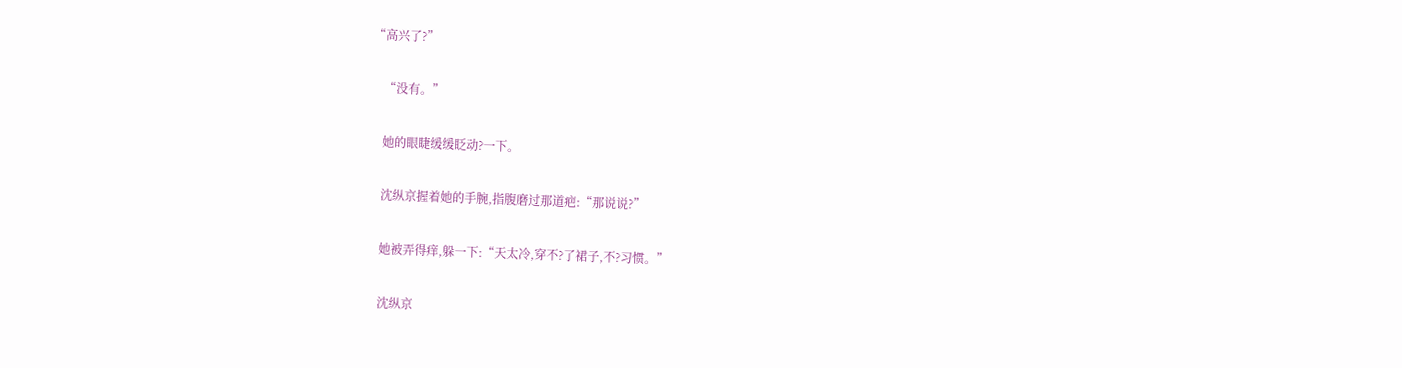“高兴了?”

    “没有。”

    她的眼睫缓缓眨动?一下。

    沈纵京握着她的手腕,指腹磨过那道疤:“那说说?”

    她被弄得痒,躲一下:“天太冷,穿不?了裙子,不?习惯。”

    沈纵京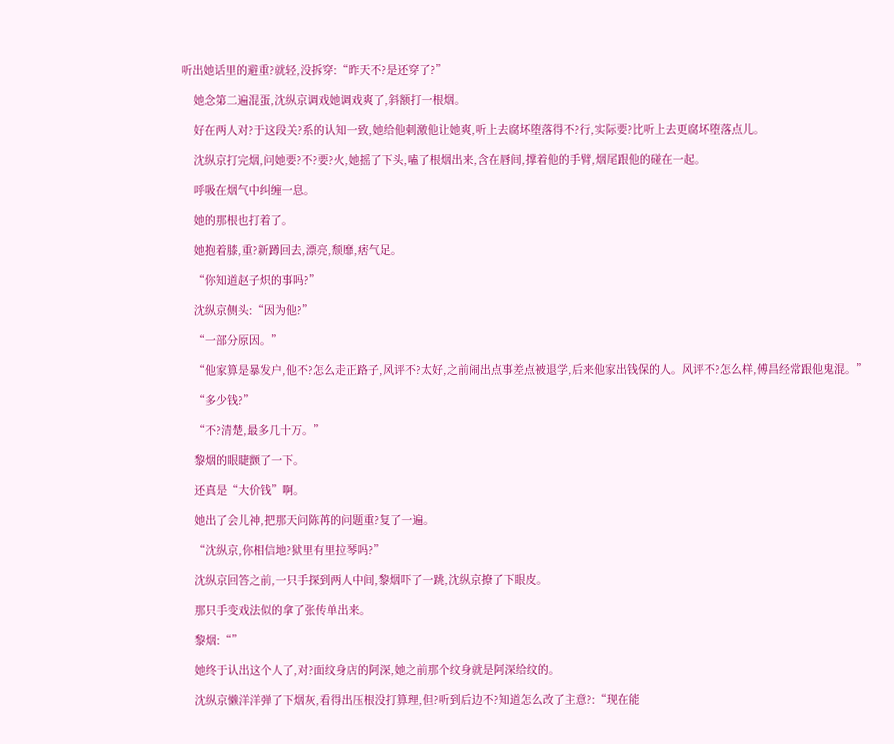听出她话里的避重?就轻,没拆穿:“昨天不?是还穿了?”

    她念第二遍混蛋,沈纵京调戏她调戏爽了,斜额打一根烟。

    好在两人对?于这段关?系的认知一致,她给他刺激他让她爽,听上去腐坏堕落得不?行,实际要?比听上去更腐坏堕落点儿。

    沈纵京打完烟,问她要?不?要?火,她摇了下头,嗑了根烟出来,含在唇间,撑着他的手臂,烟尾跟他的碰在一起。

    呼吸在烟气中纠缠一息。

    她的那根也打着了。

    她抱着膝,重?新蹲回去,漂亮,颓靡,痞气足。

    “你知道赵子炽的事吗?”

    沈纵京侧头:“因为他?”

    “一部分原因。”

    “他家算是暴发户,他不?怎么走正路子,风评不?太好,之前闹出点事差点被退学,后来他家出钱保的人。风评不?怎么样,傅昌经常跟他鬼混。”

    “多少钱?”

    “不?清楚,最多几十万。”

    黎烟的眼睫颤了一下。

    还真是“大价钱”啊。

    她出了会儿神,把那天问陈苒的问题重?复了一遍。

    “沈纵京,你相信地?狱里有里拉琴吗?”

    沈纵京回答之前,一只手探到两人中间,黎烟吓了一跳,沈纵京撩了下眼皮。

    那只手变戏法似的拿了张传单出来。

    黎烟:“”

    她终于认出这个人了,对?面纹身店的阿深,她之前那个纹身就是阿深给纹的。

    沈纵京懒洋洋弹了下烟灰,看得出压根没打算理,但?听到后边不?知道怎么改了主意?:“现在能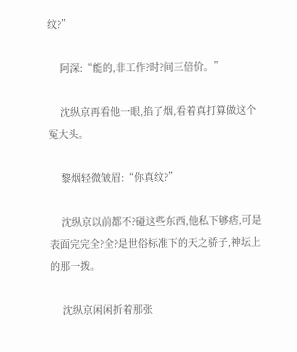纹?”

    阿深:“能的,非工作?时?间三倍价。”

    沈纵京再看他一眼,掐了烟,看着真打算做这个冤大头。

    黎烟轻微皱眉:“你真纹?”

    沈纵京以前都不?碰这些东西,他私下够痞,可是表面完完全?全?是世俗标准下的天之骄子,神坛上的那一拨。

    沈纵京闲闲折着那张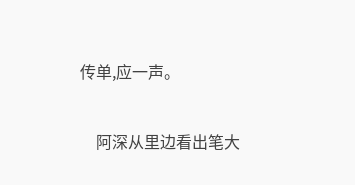传单,应一声。

    阿深从里边看出笔大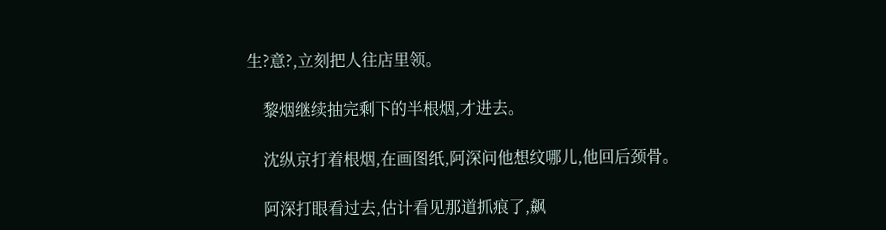生?意?,立刻把人往店里领。

    黎烟继续抽完剩下的半根烟,才进去。

    沈纵京打着根烟,在画图纸,阿深问他想纹哪儿,他回后颈骨。

    阿深打眼看过去,估计看见那道抓痕了,飙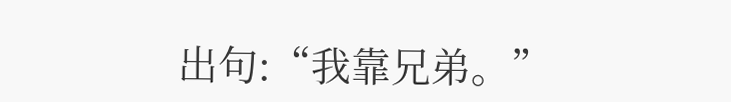出句:“我靠兄弟。”